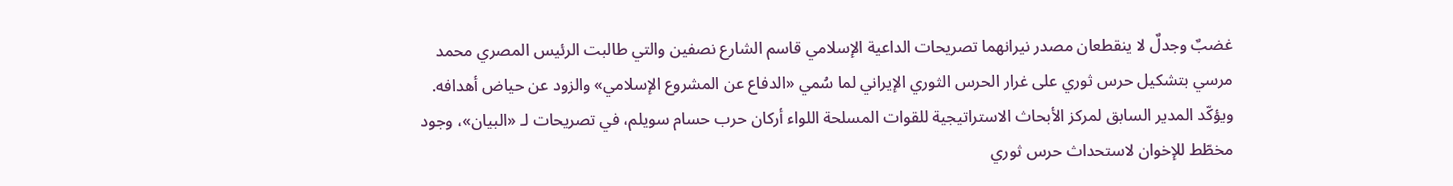غضبٌ وجدلٌ لا ينقطعان مصدر نيرانهما تصريحات الداعية الإسلامي قاسم الشارع نصفين والتي طالبت الرئيس المصري محمد مرسي بتشكيل حرس ثوري على غرار الحرس الثوري الإيراني لما سُمي «الدفاع عن المشروع الإسلامي» والزود عن حياض أهدافه.
ويؤكّد المدير السابق لمركز الأبحاث الاستراتيجية للقوات المسلحة اللواء أركان حرب حسام سويلم، في تصريحات لـ «البيان»، وجود مخطّط للإخوان لاستحداث حرس ثوري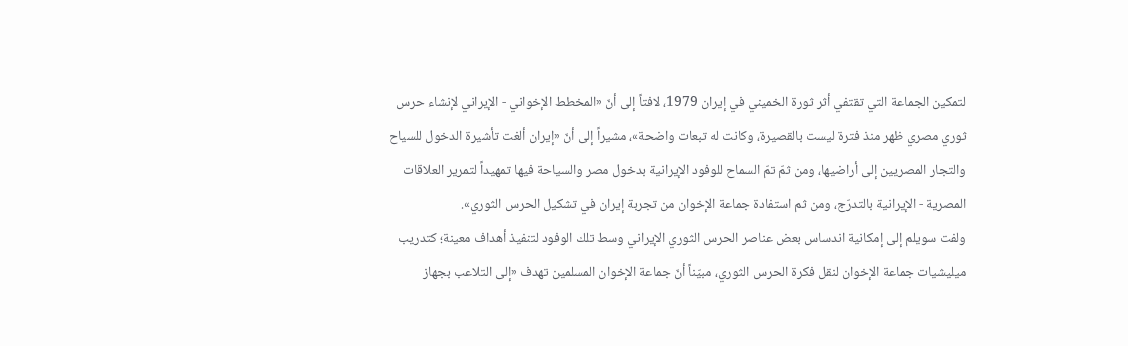لتمكين الجماعة التي تقتفي أثر ثورة الخميني في إيران 1979، لافتاً إلى أنّ «المخطط الإخواني - الإيراني لإنشاء حرس ثوري مصري ظهر منذ فترة ليست بالقصيرة، وكانت له تبعات واضحة»، مشيراً إلى أنّ «إيران ألغت تأشيرة الدخول للسياح والتجار المصريين إلى أراضيها، ومن ثمّ تمّ السماح للوفود الإيرانية بدخول مصر والسياحة فيها تمهيداً لتمرير العلاقات المصرية - الإيرانية بالتدرّج، ومن ثم استفادة جماعة الإخوان من تجربة إيران في تشكيل الحرس الثوري».
ولفت سويلم إلى إمكانية اندساس بعض عناصر الحرس الثوري الإيراني وسط تلك الوفود لتنفيذ أهداف معينة؛ كتدريب ميليشيات جماعة الإخوان لنقل فكرة الحرس الثوري، مبيّناً أنّ جماعة الإخوان المسلمين تهدف «إلى التلاعب بجهاز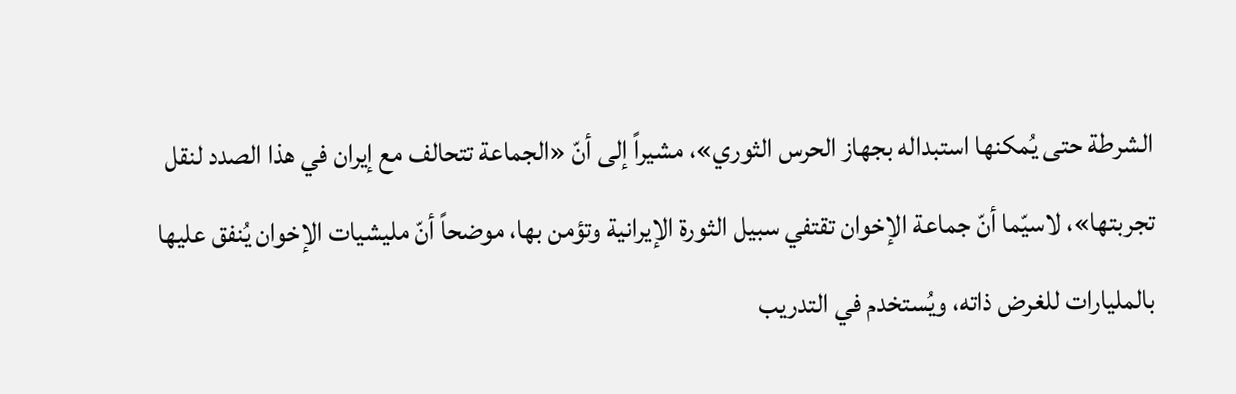الشرطة حتى يُمكنها استبداله بجهاز الحرس الثوري»، مشيراً إلى أنّ «الجماعة تتحالف مع إيران في هذا الصدد لنقل تجربتها»، لاسيّما أنّ جماعة الإخوان تقتفي سبيل الثورة الإيرانية وتؤمن بها، موضحاً أنّ مليشيات الإخوان يُنفق عليها بالمليارات للغرض ذاته، ويُستخدم في التدريب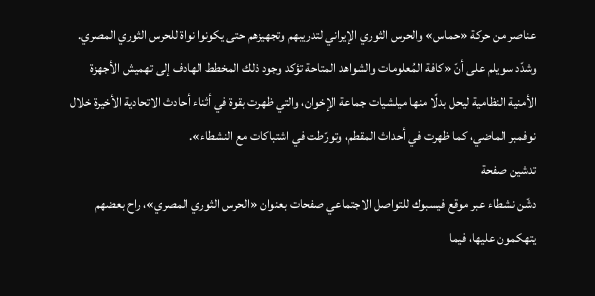عناصر من حركة «حماس» والحرس الثوري الإيراني لتدريبهم وتجهيزهم حتى يكونوا نواة للحرس الثوري المصري.
وشدّد سويلم على أنّ «كافة المُعلومات والشواهد المتاحة تؤكد وجود ذلك المخطط الهادف إلى تهميش الأجهزة الأمنية النظامية ليحل بدلًا منها ميلشيات جماعة الإخوان، والتي ظهرت بقوة في أثناء أحادث الاتحادية الأخيرة خلال نوفمبر الماضي، كما ظهرت في أحداث المقطم، وتورّطت في اشتباكات مع النشطاء».
تدشين صفحة
دشّن نشطاء عبر موقع فيسبوك للتواصل الاجتماعي صفحات بعنوان «الحرس الثوري المصري»، راح بعضهم يتهكمون عليها، فيما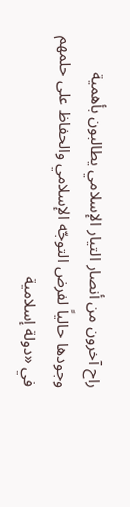راح آخرون من أنصار التيار الإسلامي يطالبون بأهمية وجودها حالياً لفرض التوجّه الإسلامي والحفاظ على حلمهم في «دولة إسلامية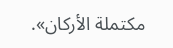مكتملة الأركان».